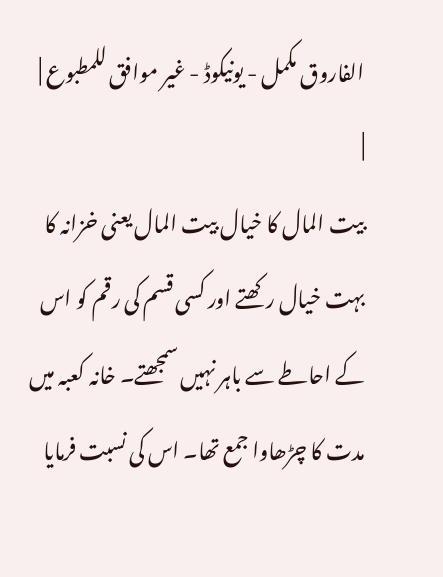الفاروق مکمل - یونیکوڈ - غیر موافق للمطبوع |
|
بیت المال کا خیال بیت المال یعنی خزانہ کا بہت خیال رکھتے اور کسی قسم کی رقم کو اس کے احاطے سے باہر نہیں سمجھتے۔ خانہ کعبہ میں مدت کا چڑھاوا جمع تھا۔ اس کی نسبت فرمایا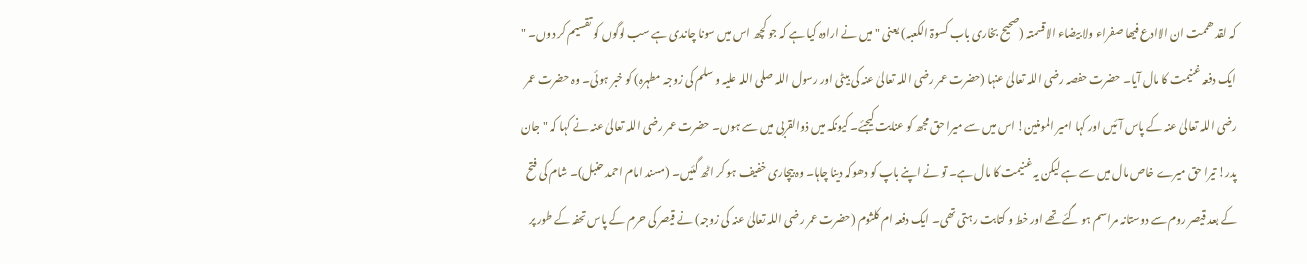کہ لقد ھممت ان الاادع فیھا صفراء ولا بیضاء الاقسمتہ (صحیح بخاری باب کسوۃ الکعبہ) یعنی " میں نے ارادہ کیا ہے کہ جو کچھ اس میں سونا چاندی ہے سب لوگوں کو تقسیم کر دوں۔ " ایک دفعہ غنیمت کا مال آیا۔ حضرت حفصہ رضی اللہ تعالیٰ عنہا (حضرت عمر رضی اللہ تعالیٰ عنہ کی بیٹی اور رسول اللہ صلی اللہ علیہ و سلم کی زوجہ مطہرہ) کو خبر ہوئی۔ وہ حضرت عمر رضی اللہ تعالیٰ عنہ کے پاس آئیں اور کہا امیر المومنین! اس میں سے میرا حق مجھ کو عنایت کیجئے۔ کیونکہ میں ذوالقربی میں سے ہوں۔ حضرت عمر رضی اللہ تعالیٰ عنہ نے کہا کہ " جان پدر! تیرا حق میرے خاص مال میں سے ہے لیکن یہ غنیمت کا مال ہے۔ تو نے اپنے باپ کو دھوکہ دینا چاہا۔ وہ بیچاری خفیف ہو کر اٹھ گئیں۔ (مسند امام احمد حنبل)۔ شام کی فتح کے بعد قیصر روم سے دوستانہ مراسم ہو گئے تھے اور خط و کتابت رہتی تھی۔ ایک دفعہ ام کلثوم (حضرت عمر رضی اللہ تعالیٰ عنہ کی زوجہ) نے قیصر کی حرم کے پاس تحفہ کے طور پر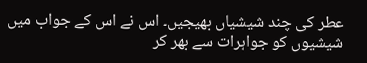عطر کی چند شیشیاں بھیجیں۔ اس نے اس کے جواب میں شیشیوں کو جواہرات سے بھر کر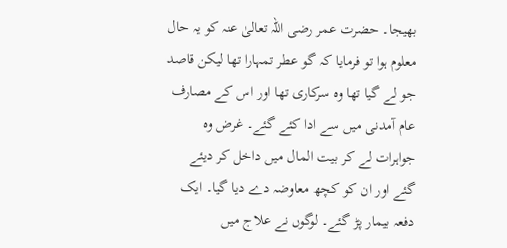بھیجا۔ حضرت عمر رضی اللہ تعالیٰ عنہ کو یہ حال معلوم ہوا تو فرمایا کہ گو عطر تمہارا تھا لیکن قاصد جو لے گیا تھا وہ سرکاری تھا اور اس کے مصارف عام آمدنی میں سے ادا کئے گئے۔ غرض وہ جواہرات لے کر بیت المال میں داخل کر دیئے گئے اور ان کو کچھ معاوضہ دے دیا گیا۔ ایک دفعہ بیمار پڑ گئے۔ لوگوں نے علاج میں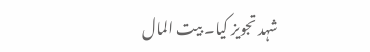شہد تجویز کیا۔ بیت المال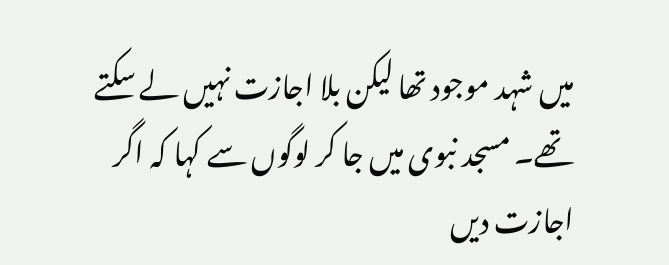میں شہد موجود تھا لیکن بلا اجازت نہیں لے سکتے تھے۔ مسجد نبوی میں جا کر لوگوں سے کہا کہ اگر اجازت دیں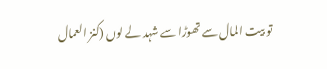تو بیت المال سے تھوڑا سے شہد لے لوں (کنز العمال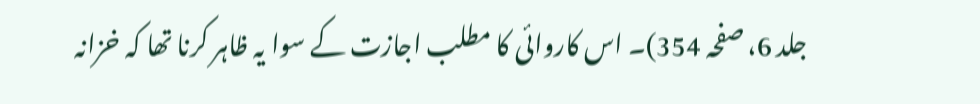جلد 6، صفحہ 354)۔ اس کاروائی کا مطلب اجازت کے سوا یہ ظاہر کرنا تھا کہ خزانہ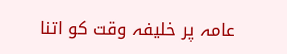عامہ پر خلیفہ وقت کو اتنا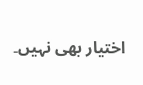اختیار بھی نہیں۔